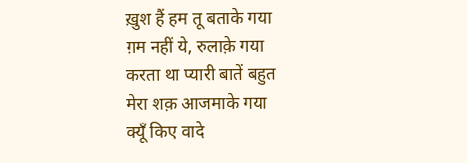ख़ुश हैं हम तू बताके गया
ग़म नहीं ये, रुलाक़े गया
करता था प्यारी बातें बहुत
मेरा शक़ आजमाके गया
क्यूँ किए वादे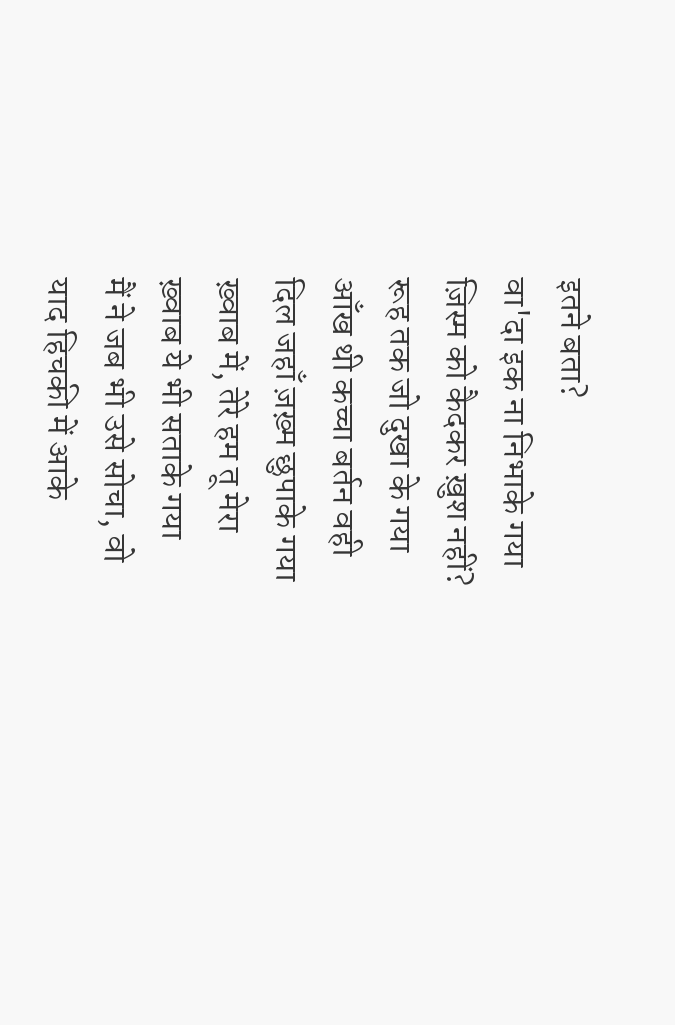इतने बता?
वा'दा इक ना निभाके गया
ज़िस्म को कैदकर ख़ुश नहीं?
रूह तक जो दुखा के गया
आँख थी कच्चा बर्तन वही
दिल जहाँ ज़ख़्म छुपाके गया
ख़्वाब में, तेरे हम तू मेरा
ख़्वाब ये भी सताके गया
मैं ने जब भी उसे सोचा, वो
याद हिचकी में आके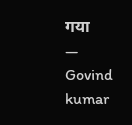गया
— Govind kumar